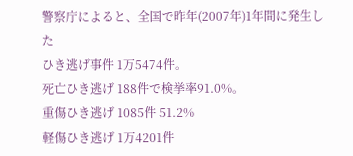警察庁によると、全国で昨年(2007年)1年間に発生した
ひき逃げ事件 1万5474件。
死亡ひき逃げ 188件で検挙率91.0%。
重傷ひき逃げ 1085件 51.2%
軽傷ひき逃げ 1万4201件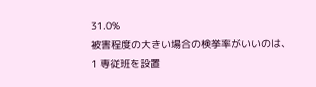31.0%
被害程度の大きい場合の検挙率がいいのは、
1 専従班を設置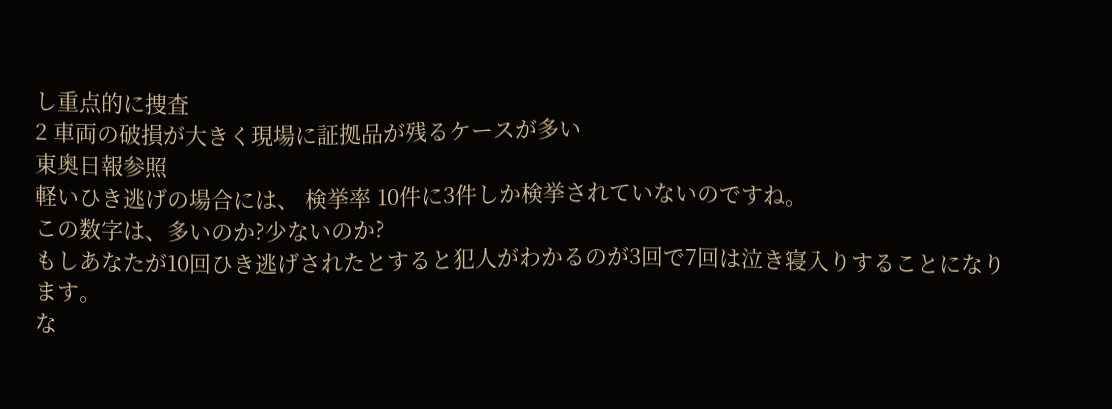し重点的に捜査
2 車両の破損が大きく現場に証拠品が残るケースが多い
東奥日報参照
軽いひき逃げの場合には、 検挙率 10件に3件しか検挙されていないのですね。
この数字は、多いのか?少ないのか?
もしあなたが10回ひき逃げされたとすると犯人がわかるのが3回で7回は泣き寝入りすることになります。
な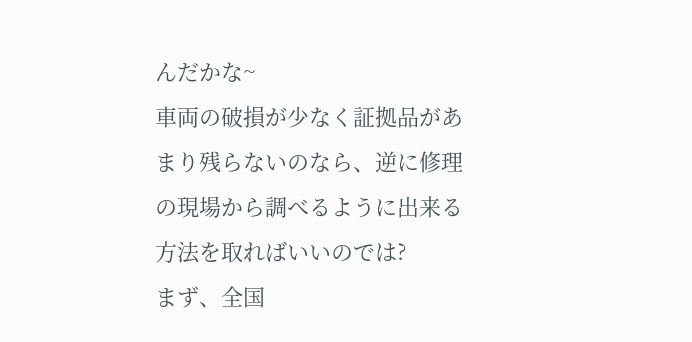んだかな~
車両の破損が少なく証拠品があまり残らないのなら、逆に修理の現場から調べるように出来る方法を取ればいいのでは?
まず、全国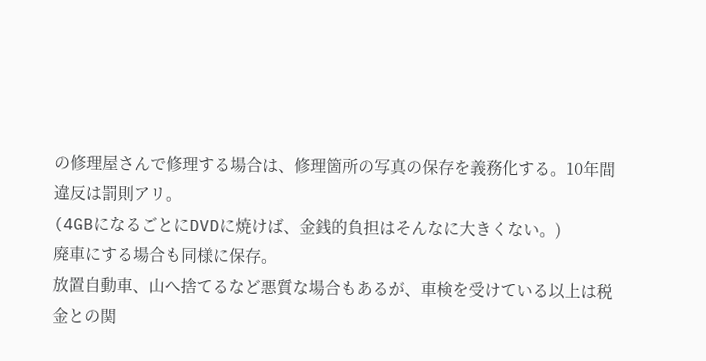の修理屋さんで修理する場合は、修理箇所の写真の保存を義務化する。10年間違反は罰則アリ。
(4GBになるごとにDVDに焼けば、金銭的負担はそんなに大きくない。)
廃車にする場合も同様に保存。
放置自動車、山へ捨てるなど悪質な場合もあるが、車検を受けている以上は税金との関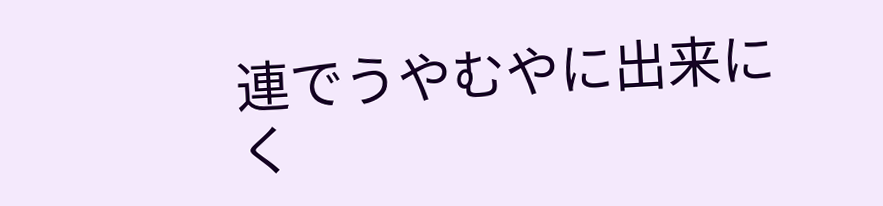連でうやむやに出来にく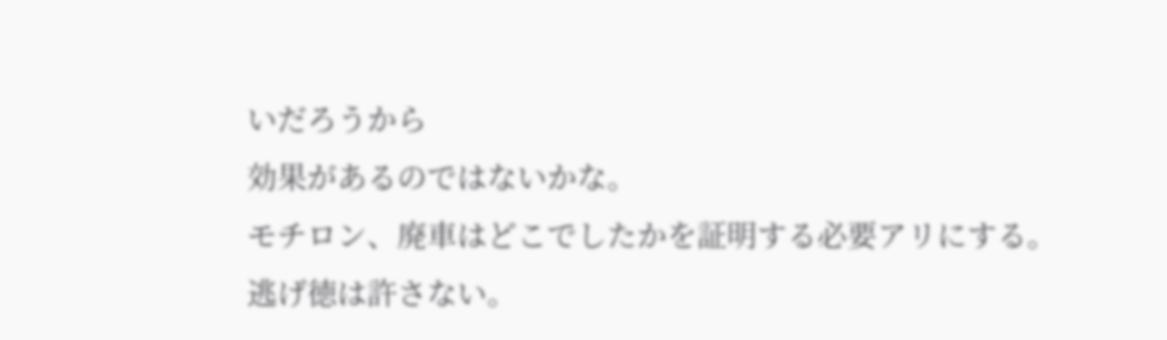いだろうから
効果があるのではないかな。
モチロン、廃車はどこでしたかを証明する必要アリにする。逃げ徳は許さない。